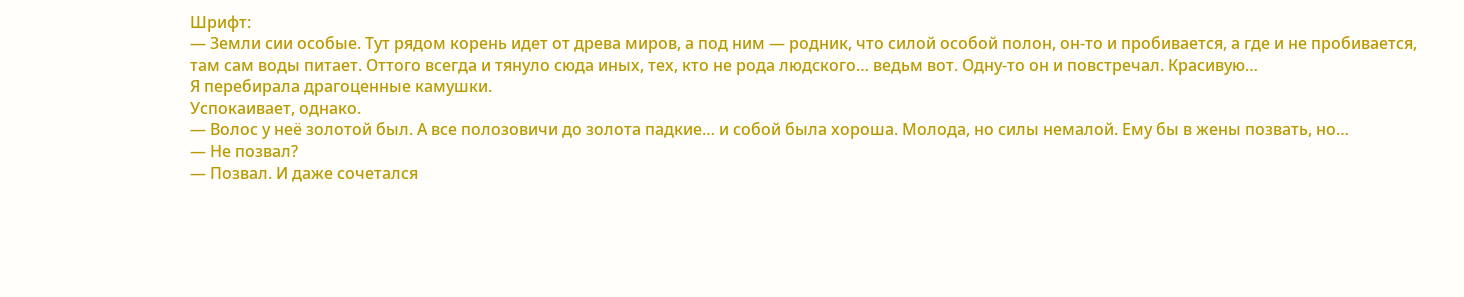Шрифт:
— Земли сии особые. Тут рядом корень идет от древа миров, а под ним — родник, что силой особой полон, он-то и пробивается, а где и не пробивается, там сам воды питает. Оттого всегда и тянуло сюда иных, тех, кто не рода людского… ведьм вот. Одну-то он и повстречал. Красивую…
Я перебирала драгоценные камушки.
Успокаивает, однако.
— Волос у неё золотой был. А все полозовичи до золота падкие… и собой была хороша. Молода, но силы немалой. Ему бы в жены позвать, но…
— Не позвал?
— Позвал. И даже сочетался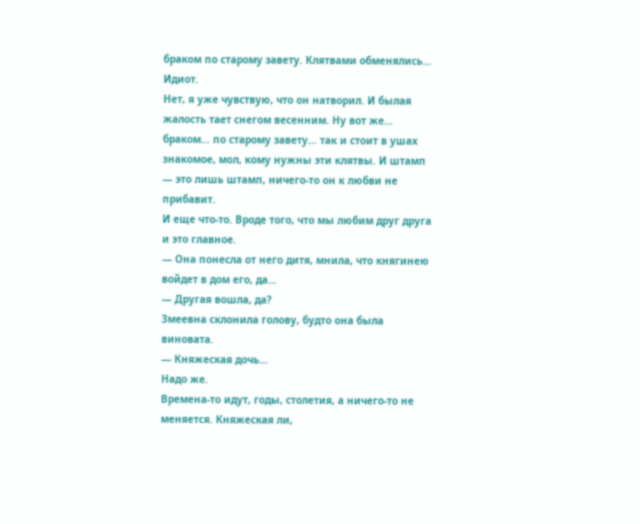браком по старому завету. Клятвами обменялись…
Идиот.
Нет, я уже чувствую, что он натворил. И былая жалость тает снегом весенним. Ну вот же… браком… по старому завету… так и стоит в ушах знакомое, мол, кому нужны эти клятвы. И штамп — это лишь штамп, ничего-то он к любви не прибавит.
И еще что-то. Вроде того, что мы любим друг друга и это главное.
— Она понесла от него дитя, мнила, что княгинею войдет в дом его, да…
— Другая вошла, да?
Змеевна склонила голову, будто она была виновата.
— Княжеская дочь…
Надо же.
Времена-то идут, годы, столетия, а ничего-то не меняется. Княжеская ли,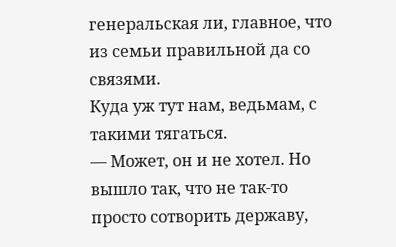генеральская ли, главное, что из семьи правильной да со связями.
Куда уж тут нам, ведьмам, с такими тягаться.
— Может, он и не хотел. Но вышло так, что не так-то просто сотворить державу,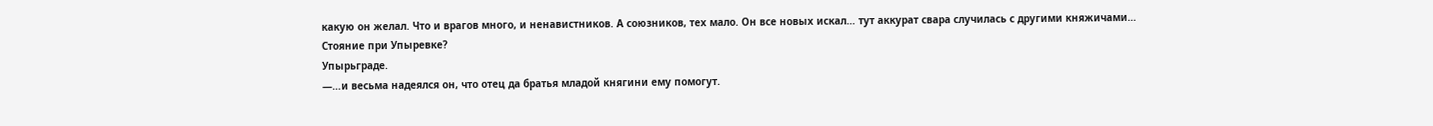какую он желал. Что и врагов много, и ненавистников. А союзников, тех мало. Он все новых искал… тут аккурат свара случилась с другими княжичами…
Стояние при Упыревке?
Упырьграде.
—…и весьма надеялся он, что отец да братья младой княгини ему помогут.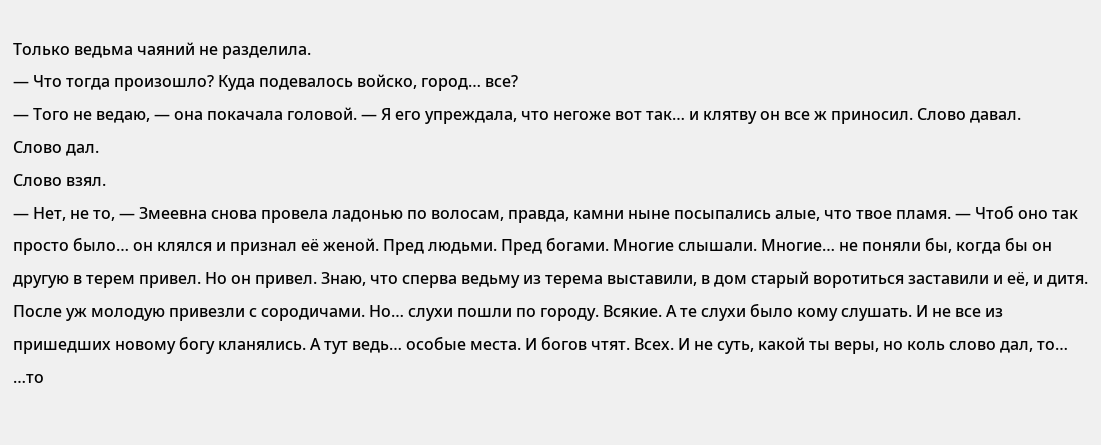Только ведьма чаяний не разделила.
— Что тогда произошло? Куда подевалось войско, город… все?
— Того не ведаю, — она покачала головой. — Я его упреждала, что негоже вот так… и клятву он все ж приносил. Слово давал.
Слово дал.
Слово взял.
— Нет, не то, — Змеевна снова провела ладонью по волосам, правда, камни ныне посыпались алые, что твое пламя. — Чтоб оно так просто было… он клялся и признал её женой. Пред людьми. Пред богами. Многие слышали. Многие… не поняли бы, когда бы он другую в терем привел. Но он привел. Знаю, что сперва ведьму из терема выставили, в дом старый воротиться заставили и её, и дитя. После уж молодую привезли с сородичами. Но… слухи пошли по городу. Всякие. А те слухи было кому слушать. И не все из пришедших новому богу кланялись. А тут ведь… особые места. И богов чтят. Всех. И не суть, какой ты веры, но коль слово дал, то…
…то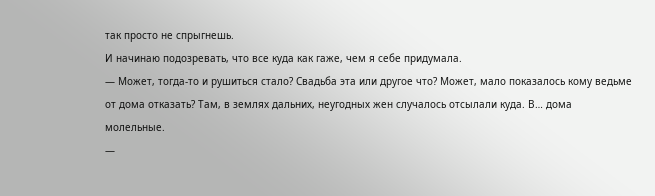так просто не спрыгнешь.
И начинаю подозревать, что все куда как гаже, чем я себе придумала.
— Может, тогда-то и рушиться стало? Свадьба эта или другое что? Может, мало показалось кому ведьме от дома отказать? Там, в землях дальних, неугодных жен случалось отсылали куда. В… дома молельные.
—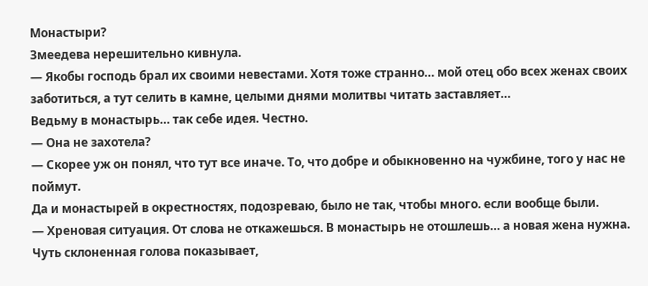Монастыри?
Змеедева нерешительно кивнула.
— Якобы господь брал их своими невестами. Хотя тоже странно… мой отец обо всех женах своих заботиться, а тут селить в камне, целыми днями молитвы читать заставляет…
Ведьму в монастырь… так себе идея. Честно.
— Она не захотела?
— Скорее уж он понял, что тут все иначе. То, что добре и обыкновенно на чужбине, того у нас не поймут.
Да и монастырей в окрестностях, подозреваю, было не так, чтобы много. если вообще были.
— Хреновая ситуация. От слова не откажешься. В монастырь не отошлешь… а новая жена нужна.
Чуть склоненная голова показывает,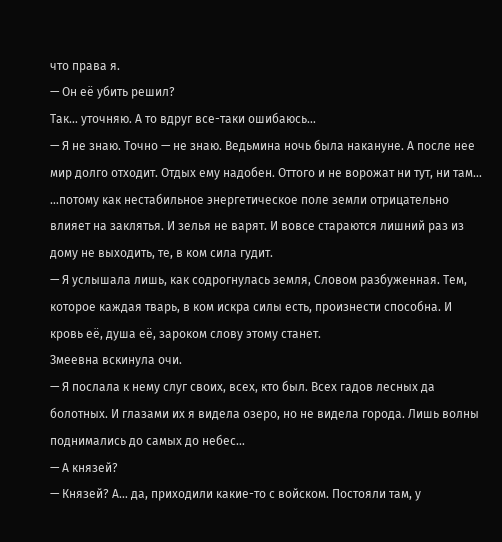что права я.
— Он её убить решил?
Так… уточняю. А то вдруг все-таки ошибаюсь…
— Я не знаю. Точно — не знаю. Ведьмина ночь была накануне. А после нее мир долго отходит. Отдых ему надобен. Оттого и не ворожат ни тут, ни там…
…потому как нестабильное энергетическое поле земли отрицательно влияет на заклятья. И зелья не варят. И вовсе стараются лишний раз из дому не выходить, те, в ком сила гудит.
— Я услышала лишь, как содрогнулась земля, Словом разбуженная. Тем, которое каждая тварь, в ком искра силы есть, произнести способна. И кровь её, душа её, зароком слову этому станет.
Змеевна вскинула очи.
— Я послала к нему слуг своих, всех, кто был. Всех гадов лесных да болотных. И глазами их я видела озеро, но не видела города. Лишь волны поднимались до самых до небес…
— А князей?
— Князей? А… да, приходили какие-то с войском. Постояли там, у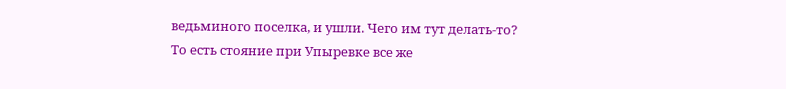ведьминого поселка, и ушли. Чего им тут делать-то?
То есть стояние при Упыревке все же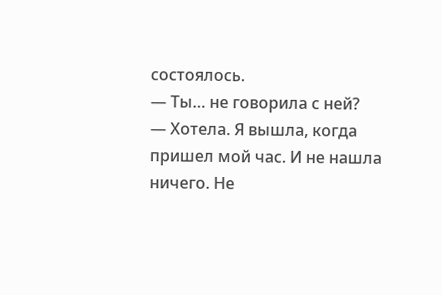состоялось.
— Ты… не говорила с ней?
— Хотела. Я вышла, когда пришел мой час. И не нашла ничего. Не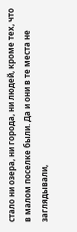стало ни озера, ни города, ни людей, кроме тех, что в малом поселке были. Да и они в те места не заглядывали,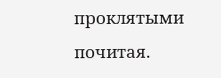проклятыми почитая.